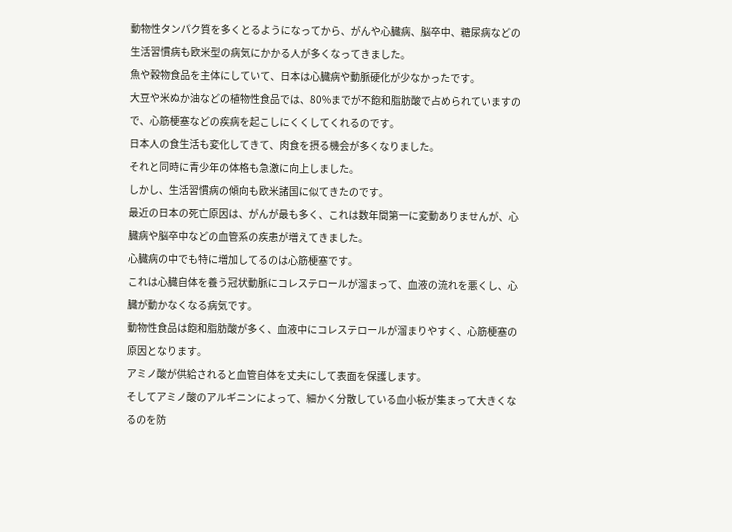動物性タンパク質を多くとるようになってから、がんや心臓病、脳卒中、糖尿病などの生活習慣病も欧米型の病気にかかる人が多くなってきました。
魚や穀物食品を主体にしていて、日本は心臓病や動脈硬化が少なかったです。
大豆や米ぬか油などの植物性食品では、80%までが不飽和脂肪酸で占められていますので、心筋梗塞などの疾病を起こしにくくしてくれるのです。
日本人の食生活も変化してきて、肉食を摂る機会が多くなりました。
それと同時に青少年の体格も急激に向上しました。
しかし、生活習慣病の傾向も欧米諸国に似てきたのです。
最近の日本の死亡原因は、がんが最も多く、これは数年間第一に変動ありませんが、心臓病や脳卒中などの血管系の疾患が増えてきました。
心臓病の中でも特に増加してるのは心筋梗塞です。
これは心臓自体を養う冠状動脈にコレステロールが溜まって、血液の流れを悪くし、心臓が動かなくなる病気です。
動物性食品は飽和脂肪酸が多く、血液中にコレステロールが溜まりやすく、心筋梗塞の原因となります。
アミノ酸が供給されると血管自体を丈夫にして表面を保護します。
そしてアミノ酸のアルギニンによって、細かく分散している血小板が集まって大きくなるのを防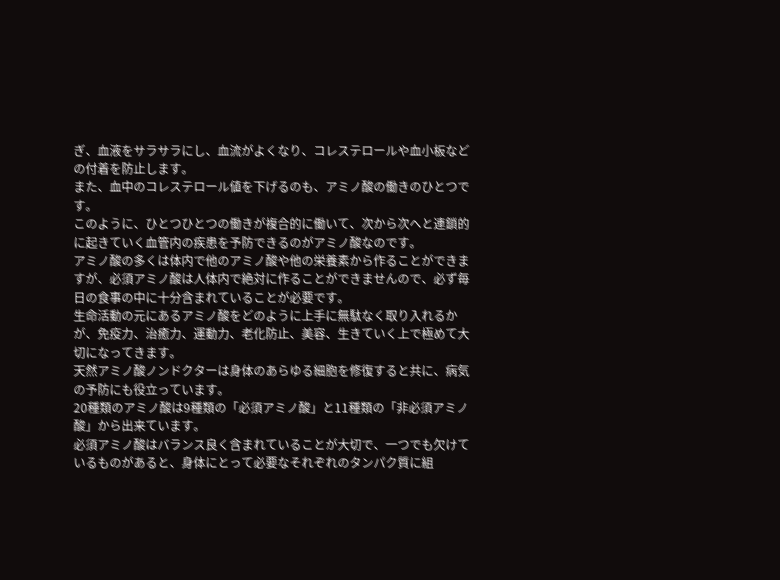ぎ、血液をサラサラにし、血流がよくなり、コレステロールや血小板などの付着を防止します。
また、血中のコレステロール値を下げるのも、アミノ酸の働きのひとつです。
このように、ひとつひとつの働きが複合的に働いて、次から次へと連鎖的に起きていく血管内の疾患を予防できるのがアミノ酸なのです。
アミノ酸の多くは体内で他のアミノ酸や他の栄養素から作ることができますが、必須アミノ酸は人体内で絶対に作ることができませんので、必ず毎日の食事の中に十分含まれていることが必要です。
生命活動の元にあるアミノ酸をどのように上手に無駄なく取り入れるかが、免疫力、治癒力、運動力、老化防止、美容、生きていく上で極めて大切になってきます。
天然アミノ酸ノンドクターは身体のあらゆる細胞を修復すると共に、病気の予防にも役立っています。
20種類のアミノ酸は9種類の「必須アミノ酸」と11種類の「非必須アミノ酸」から出来ています。
必須アミノ酸はバランス良く含まれていることが大切で、一つでも欠けているものがあると、身体にとって必要なそれぞれのタンパク質に組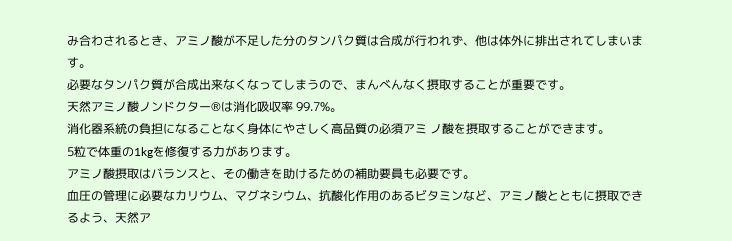み合わされるとき、アミノ酸が不足した分のタンパク質は合成が行われず、他は体外に排出されてしまいます。
必要なタンパク質が合成出来なくなってしまうので、まんべんなく摂取することが重要です。
天然アミノ酸ノンドクター®は消化吸収率 99.7%。
消化器系統の負担になることなく身体にやさしく高品質の必須アミ ノ酸を摂取することができます。
5粒で体重の1kgを修復する力があります。
アミノ酸摂取はバランスと、その働きを助けるための補助要員も必要です。
血圧の管理に必要なカリウム、マグネシウム、抗酸化作用のあるビタミンなど、アミノ酸とともに摂取できるよう、天然ア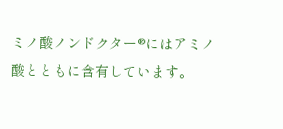ミノ酸ノンドクター®にはアミノ酸とともに含有しています。